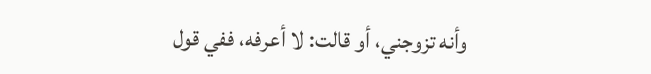وأنه تزوجني، أو قالت: لا أعرفه، ففي قول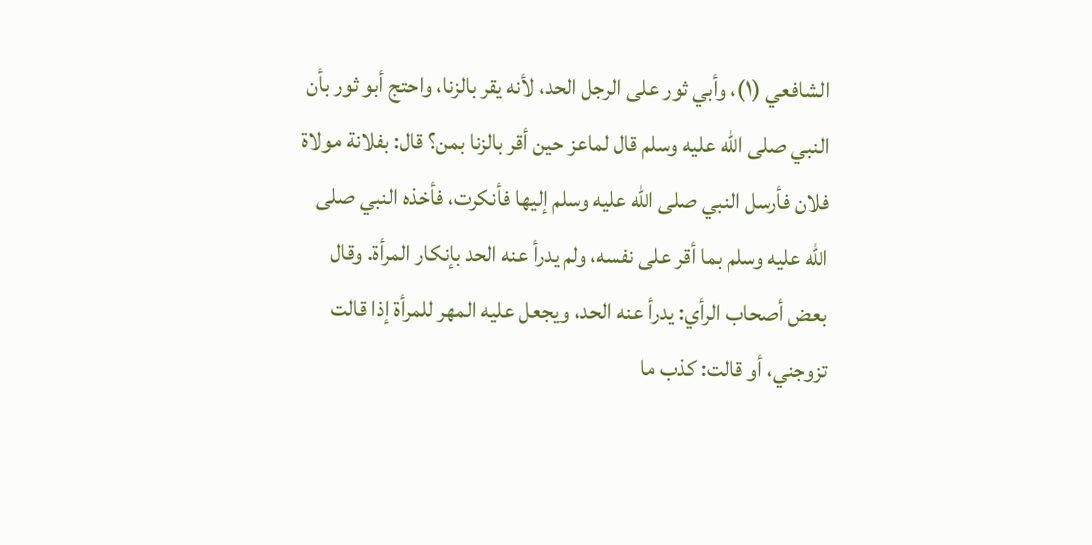الشافعي (١)، وأبي ثور على الرجل الحد، لأنه يقر بالزنا، واحتج أبو ثور بأن النبي صلى الله عليه وسلم قال لماعز حين أقر بالزنا بمن؟ قال: بفلانة مولاة فلان فأرسل النبي صلى الله عليه وسلم إليها فأنكرت، فأخذه النبي صلى الله عليه وسلم بما أقر على نفسه، ولم يدرأ عنه الحد بإنكار المرأة. وقال بعض أصحاب الرأي: يدرأ عنه الحد، ويجعل عليه المهر للمرأة إذا قالت تزوجني، أو قالت: كذب ما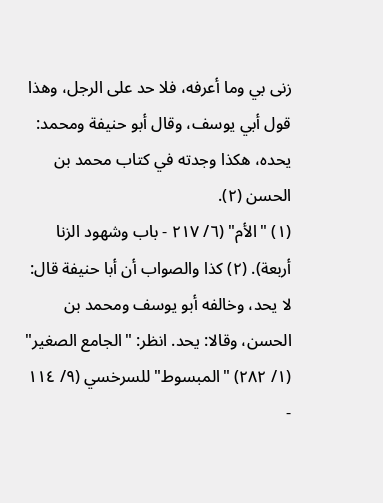زنى بي وما أعرفه، فلا حد على الرجل، وهذا قول أبي يوسف، وقال أبو حنيفة ومحمد: يحده، هكذا وجدته في كتاب محمد بن الحسن (٢).
(١) "الأم" (٦/ ٢١٧ - باب وشهود الزنا أربعة). (٢) كذا والصواب أن أبا حنيفة قال: لا يحد، وخالفه أبو يوسف ومحمد بن الحسن، وقالا: يحد. انظر: "الجامع الصغير" (١/ ٢٨٢) "المبسوط" للسرخسي (٩/ ١١٤ -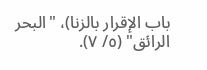باب الإقرار بالزنا)، "البحر الرائق" (٥/ ٧).